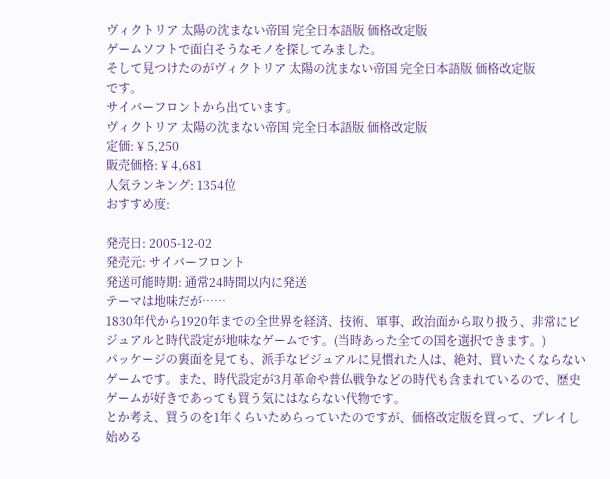ヴィクトリア 太陽の沈まない帝国 完全日本語版 価格改定版
ゲームソフトで面白そうなモノを探してみました。
そして見つけたのがヴィクトリア 太陽の沈まない帝国 完全日本語版 価格改定版
です。
サイバーフロントから出ています。
ヴィクトリア 太陽の沈まない帝国 完全日本語版 価格改定版
定価: ¥ 5,250
販売価格: ¥ 4,681
人気ランキング: 1354位
おすすめ度:

発売日: 2005-12-02
発売元: サイバーフロント
発送可能時期: 通常24時間以内に発送
テーマは地味だが……
1830年代から1920年までの全世界を経済、技術、軍事、政治面から取り扱う、非常にビジュアルと時代設定が地味なゲームです。(当時あった全ての国を選択できます。)
パッケージの裏面を見ても、派手なビジュアルに見慣れた人は、絶対、買いたくならないゲームです。また、時代設定が3月革命や普仏戦争などの時代も含まれているので、歴史ゲームが好きであっても買う気にはならない代物です。
とか考え、買うのを1年くらいためらっていたのですが、価格改定版を買って、プレイし始める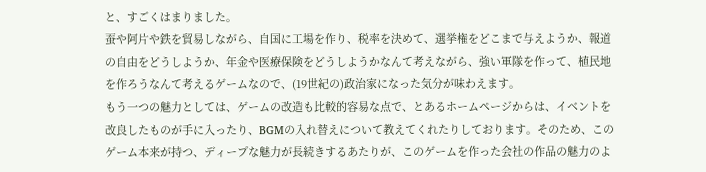と、すごくはまりました。
蚕や阿片や鉄を貿易しながら、自国に工場を作り、税率を決めて、選挙権をどこまで与えようか、報道の自由をどうしようか、年金や医療保険をどうしようかなんて考えながら、強い軍隊を作って、植民地を作ろうなんて考えるゲームなので、(19世紀の)政治家になった気分が味わえます。
もう一つの魅力としては、ゲームの改造も比較的容易な点で、とあるホームページからは、イベントを改良したものが手に入ったり、BGMの入れ替えについて教えてくれたりしております。そのため、このゲーム本来が持つ、ディープな魅力が長続きするあたりが、このゲームを作った会社の作品の魅力のよ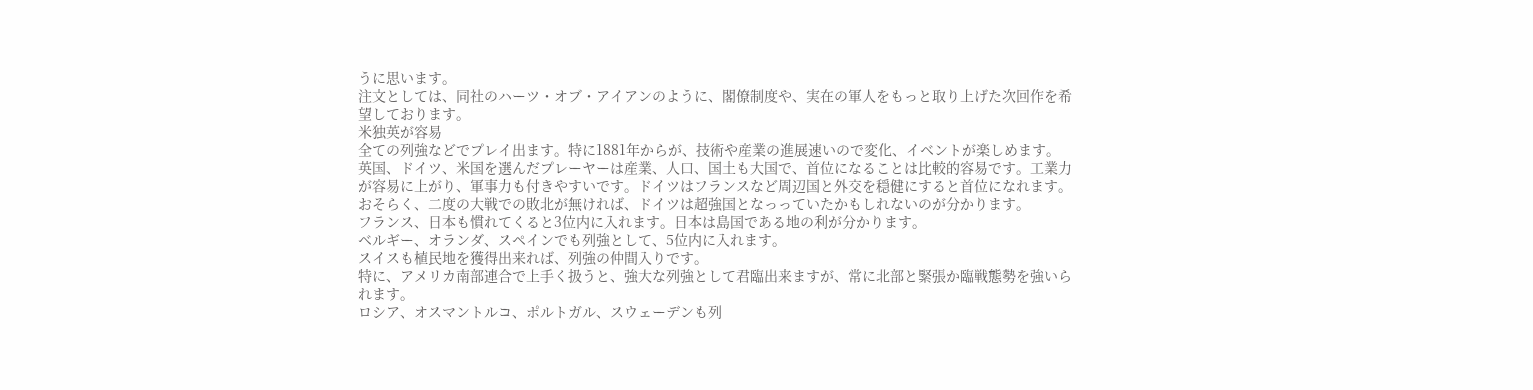うに思います。
注文としては、同社のハーツ・オブ・アイアンのように、閣僚制度や、実在の軍人をもっと取り上げた次回作を希望しております。
米独英が容易
全ての列強などでプレイ出ます。特に1881年からが、技術や産業の進展速いので変化、イベントが楽しめます。
英国、ドイツ、米国を選んだプレーヤーは産業、人口、国土も大国で、首位になることは比較的容易です。工業力が容易に上がり、軍事力も付きやすいです。ドイツはフランスなど周辺国と外交を穏健にすると首位になれます。おそらく、二度の大戦での敗北が無ければ、ドイツは超強国となっっていたかもしれないのが分かります。
フランス、日本も慣れてくると3位内に入れます。日本は島国である地の利が分かります。
ベルギー、オランダ、スペインでも列強として、5位内に入れます。
スイスも植民地を獲得出来れば、列強の仲間入りです。
特に、アメリカ南部連合で上手く扱うと、強大な列強として君臨出来ますが、常に北部と緊張か臨戦態勢を強いられます。
ロシア、オスマントルコ、ポルトガル、スウェーデンも列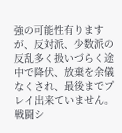強の可能性有りますが、反対派、少数派の反乱多く扱いづらく途中で降伏、放棄を余儀なくされ、最後までプレイ出来ていません。
戦闘シ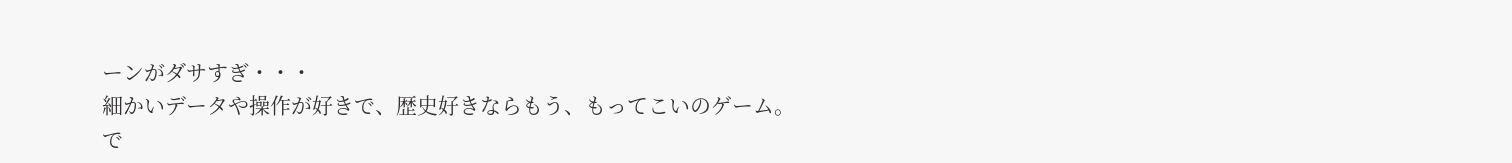ーンがダサすぎ・・・
細かいデータや操作が好きで、歴史好きならもう、もってこいのゲーム。
で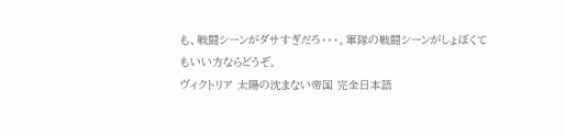も、戦闘シーンがダサすぎだろ・・・。軍隊の戦闘シーンがしょぼくて
もいい方ならどうぞ。
ヴィクトリア 太陽の沈まない帝国 完全日本語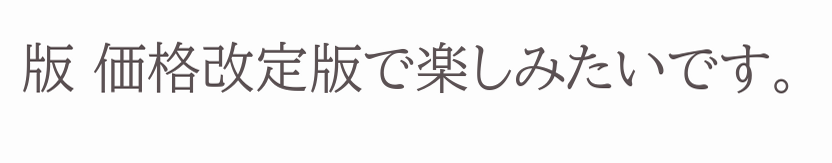版 価格改定版で楽しみたいです。